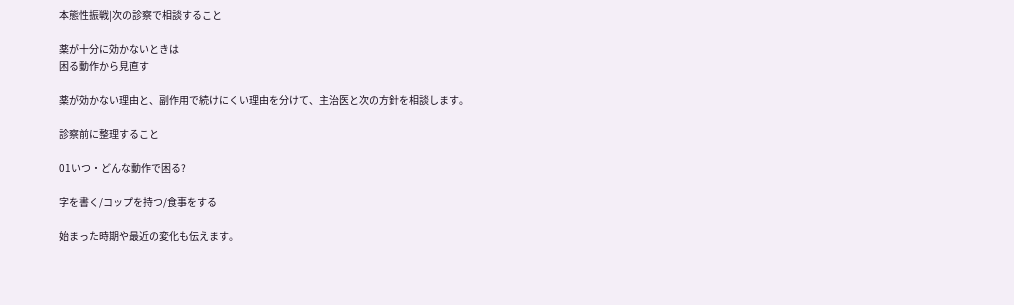本態性振戦|次の診察で相談すること

薬が十分に効かないときは
困る動作から見直す

薬が効かない理由と、副作用で続けにくい理由を分けて、主治医と次の方針を相談します。

診察前に整理すること

01いつ・どんな動作で困る?

字を書く/コップを持つ/食事をする

始まった時期や最近の変化も伝えます。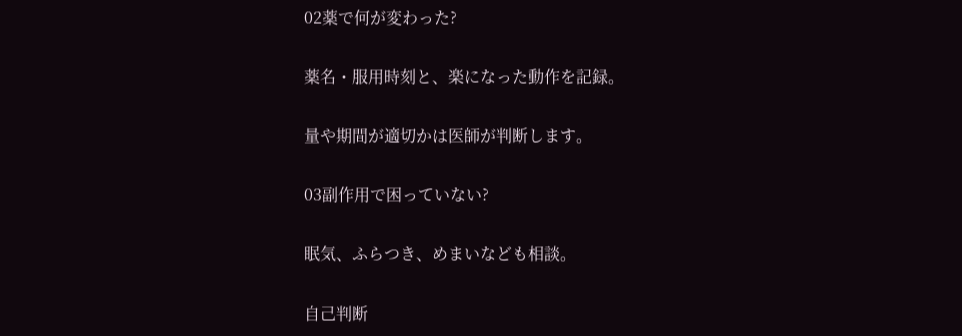02薬で何が変わった?

薬名・服用時刻と、楽になった動作を記録。

量や期間が適切かは医師が判断します。

03副作用で困っていない?

眠気、ふらつき、めまいなども相談。

自己判断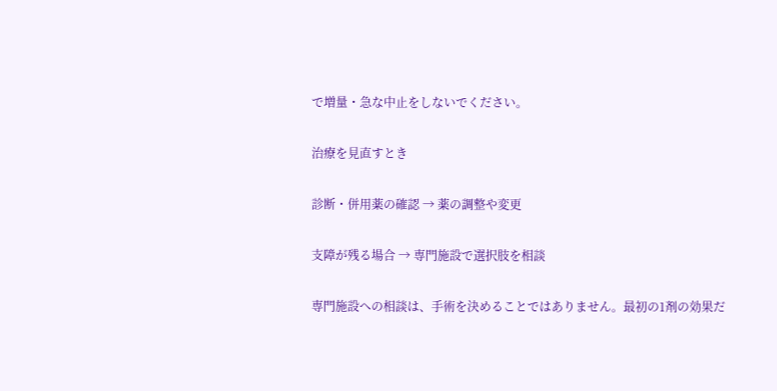で増量・急な中止をしないでください。

治療を見直すとき

診断・併用薬の確認 → 薬の調整や変更

支障が残る場合 → 専門施設で選択肢を相談

専門施設への相談は、手術を決めることではありません。最初の1剤の効果だ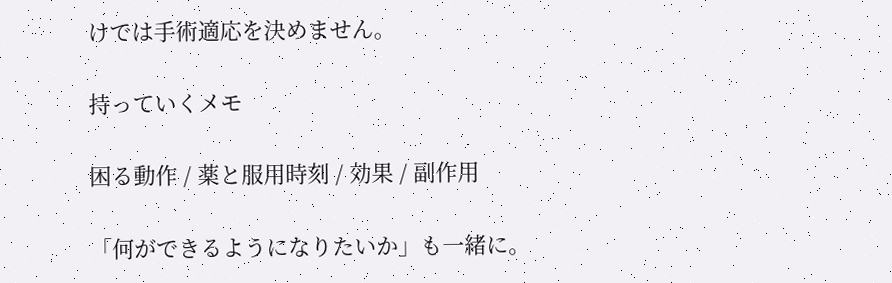けでは手術適応を決めません。

持っていくメモ

困る動作 / 薬と服用時刻 / 効果 / 副作用

「何ができるようになりたいか」も一緒に。